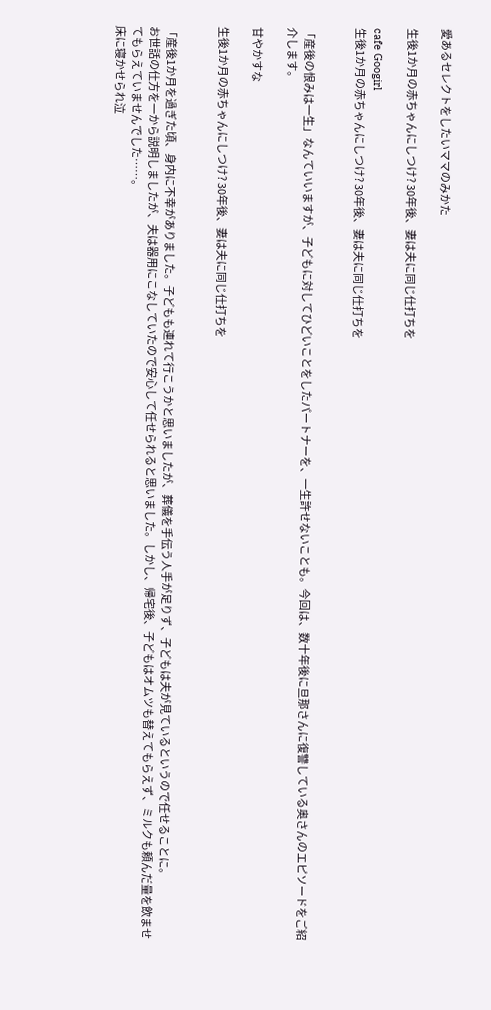愛あるセレクトをしたいママのみかた

生後1か月の赤ちゃんにしつけ? 30年後、妻は夫に同じ仕打ちを

cafe Googirl
生後1か月の赤ちゃんにしつけ? 30年後、妻は夫に同じ仕打ちを


「産後の恨みは一生」なんていいますが、子どもに対してひどいことをしたパートナーを、一生許せないことも。今回は、数十年後に旦那さんに復讐している奥さんのエピソードをご紹介します。

甘やかすな

生後1か月の赤ちゃんにしつけ? 30年後、妻は夫に同じ仕打ちを


「産後1か月を過ぎた頃、身内に不幸がありました。子どもも連れて行こうかと思いましたが、葬儀を手伝う人手が足りず、子どもは夫が見ているというので任せることに。
お世話の仕方を一から説明しましたが、夫は器用にこなしていたので安心して任せられると思いました。しかし、帰宅後、子どもはオムツも替えてもらえず、ミルクも頼んだ量を飲ませてもらえていませんでした……。
床に寝かせられ泣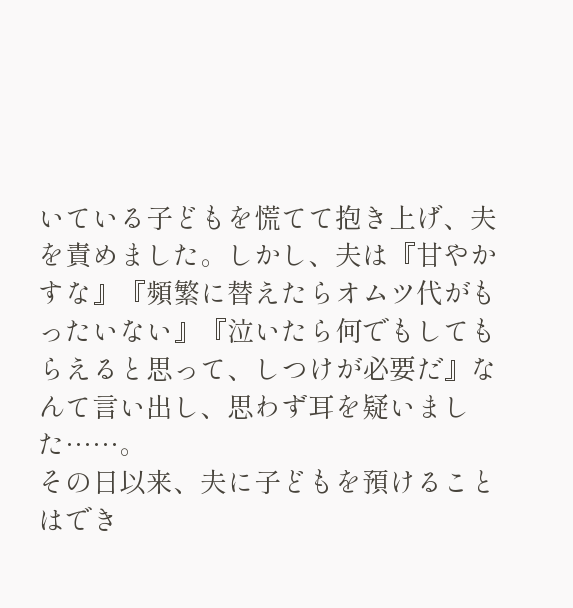いている子どもを慌てて抱き上げ、夫を責めました。しかし、夫は『甘やかすな』『頻繁に替えたらオムツ代がもったいない』『泣いたら何でもしてもらえると思って、しつけが必要だ』なんて言い出し、思わず耳を疑いました……。
その日以来、夫に子どもを預けることはでき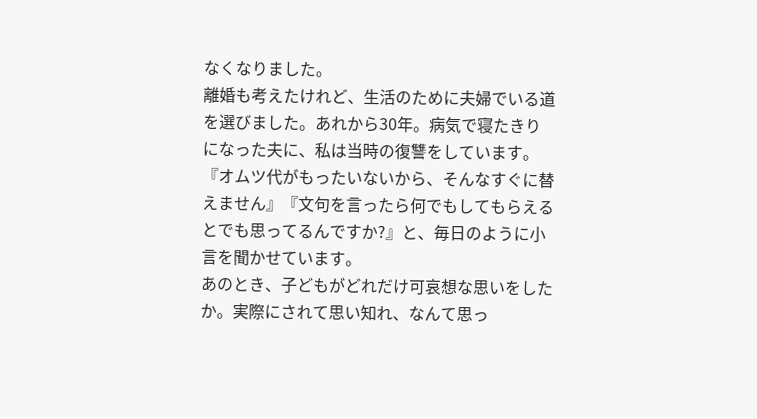なくなりました。
離婚も考えたけれど、生活のために夫婦でいる道を選びました。あれから30年。病気で寝たきりになった夫に、私は当時の復讐をしています。『オムツ代がもったいないから、そんなすぐに替えません』『文句を言ったら何でもしてもらえるとでも思ってるんですか?』と、毎日のように小言を聞かせています。
あのとき、子どもがどれだけ可哀想な思いをしたか。実際にされて思い知れ、なんて思っ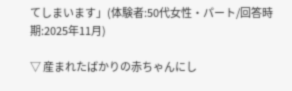てしまいます」(体験者:50代女性・パート/回答時期:2025年11月)

▽ 産まれたばかりの赤ちゃんにし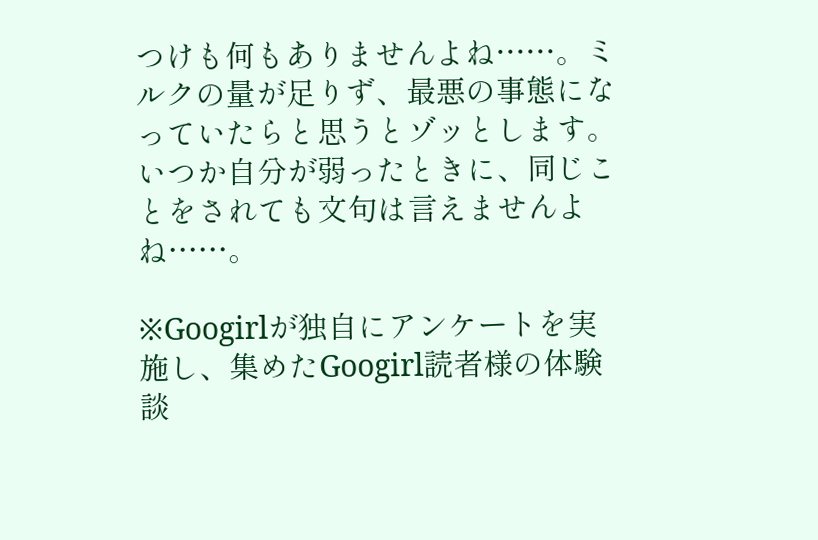つけも何もありませんよね……。ミルクの量が足りず、最悪の事態になっていたらと思うとゾッとします。
いつか自分が弱ったときに、同じことをされても文句は言えませんよね……。

※Googirlが独自にアンケートを実施し、集めたGoogirl読者様の体験談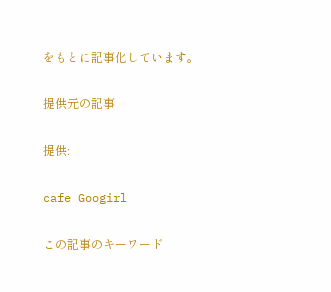をもとに記事化しています。

提供元の記事

提供:

cafe Googirl

この記事のキーワード